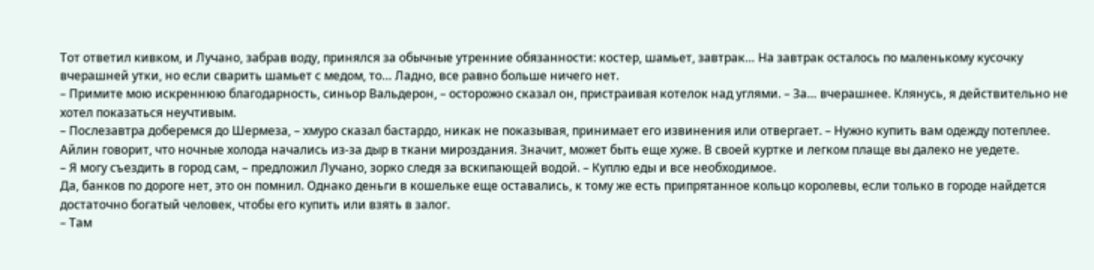Тот ответил кивком, и Лучано, забрав воду, принялся за обычные утренние обязанности: костер, шамьет, завтрак… На завтрак осталось по маленькому кусочку вчерашней утки, но если сварить шамьет с медом, то… Ладно, все равно больше ничего нет.
– Примите мою искреннюю благодарность, синьор Вальдерон, – осторожно сказал он, пристраивая котелок над углями. – За… вчерашнее. Клянусь, я действительно не хотел показаться неучтивым.
– Послезавтра доберемся до Шермеза, – хмуро сказал бастардо, никак не показывая, принимает его извинения или отвергает. – Нужно купить вам одежду потеплее. Айлин говорит, что ночные холода начались из-за дыр в ткани мироздания. Значит, может быть еще хуже. В своей куртке и легком плаще вы далеко не уедете.
– Я могу съездить в город сам, – предложил Лучано, зорко следя за вскипающей водой. – Куплю еды и все необходимое.
Да, банков по дороге нет, это он помнил. Однако деньги в кошельке еще оставались, к тому же есть припрятанное кольцо королевы, если только в городе найдется достаточно богатый человек, чтобы его купить или взять в залог.
– Там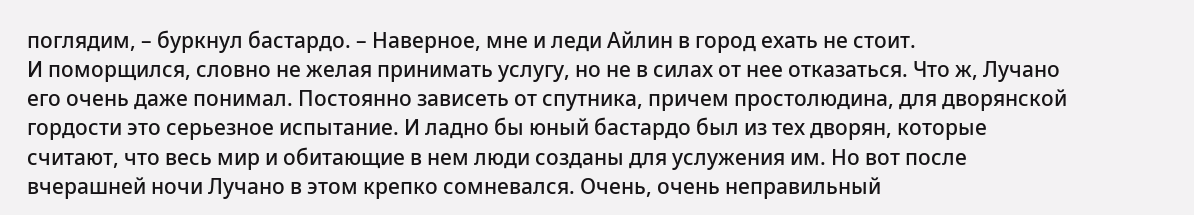поглядим, – буркнул бастардо. – Наверное, мне и леди Айлин в город ехать не стоит.
И поморщился, словно не желая принимать услугу, но не в силах от нее отказаться. Что ж, Лучано его очень даже понимал. Постоянно зависеть от спутника, причем простолюдина, для дворянской гордости это серьезное испытание. И ладно бы юный бастардо был из тех дворян, которые считают, что весь мир и обитающие в нем люди созданы для услужения им. Но вот после вчерашней ночи Лучано в этом крепко сомневался. Очень, очень неправильный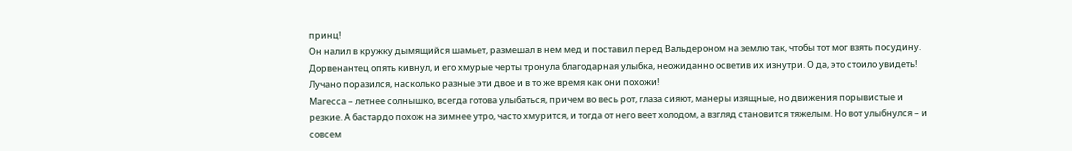принц!
Он налил в кружку дымящийся шамьет, размешал в нем мед и поставил перед Вальдероном на землю так, чтобы тот мог взять посудину. Дорвенантец опять кивнул, и его хмурые черты тронула благодарная улыбка, неожиданно осветив их изнутри. О да, это стоило увидеть! Лучано поразился, насколько разные эти двое и в то же время как они похожи!
Магесса – летнее солнышко, всегда готова улыбаться, причем во весь рот, глаза сияют, манеры изящные, но движения порывистые и резкие. А бастардо похож на зимнее утро, часто хмурится, и тогда от него веет холодом, а взгляд становится тяжелым. Но вот улыбнулся – и совсем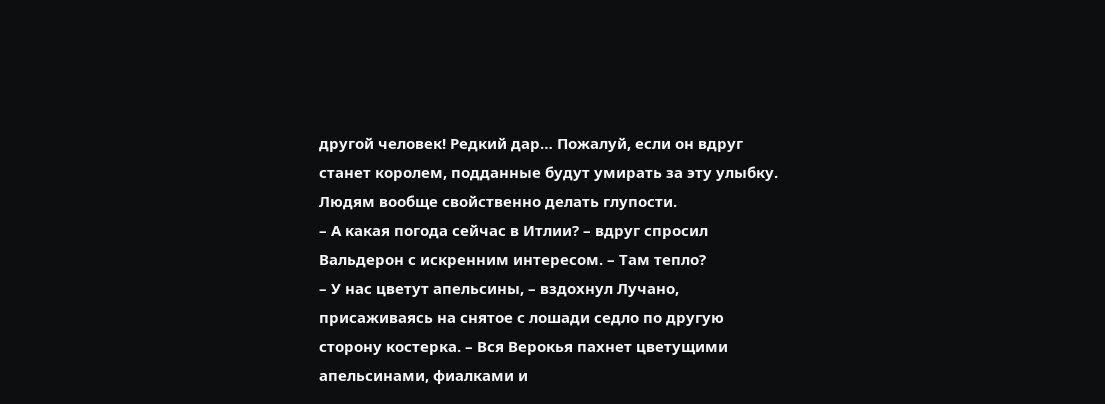другой человек! Редкий дар… Пожалуй, если он вдруг станет королем, подданные будут умирать за эту улыбку. Людям вообще свойственно делать глупости.
– А какая погода сейчас в Итлии? – вдруг спросил Вальдерон с искренним интересом. – Там тепло?
– У нас цветут апельсины, – вздохнул Лучано, присаживаясь на снятое с лошади седло по другую сторону костерка. – Вся Верокья пахнет цветущими апельсинами, фиалками и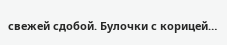свежей сдобой. Булочки с корицей…